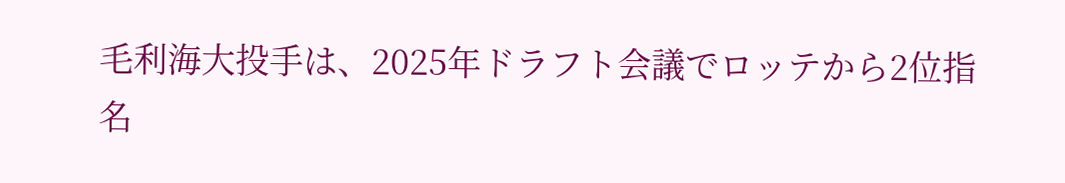毛利海大投手は、2025年ドラフト会議でロッテから2位指名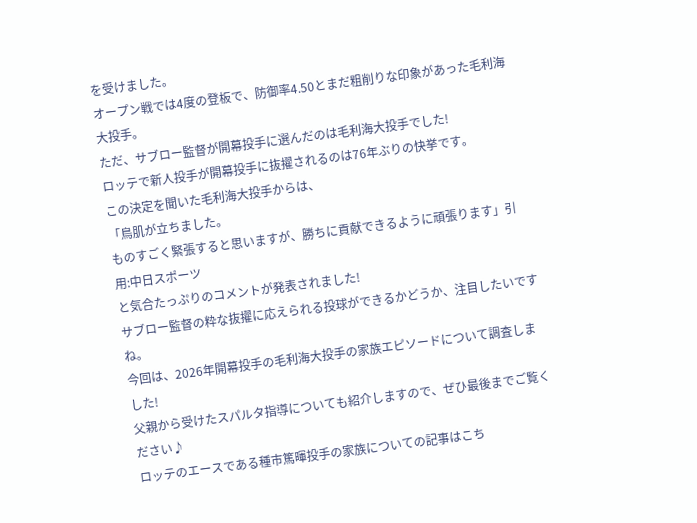を受けました。
オープン戦では4度の登板で、防御率4.50とまだ粗削りな印象があった毛利海大投手。
ただ、サブロー監督が開幕投手に選んだのは毛利海大投手でした!
ロッテで新人投手が開幕投手に抜擢されるのは76年ぶりの快挙です。
この決定を聞いた毛利海大投手からは、
「鳥肌が立ちました。
ものすごく緊張すると思いますが、勝ちに貢献できるように頑張ります」引用:中日スポーツ
と気合たっぷりのコメントが発表されました!
サブロー監督の粋な抜擢に応えられる投球ができるかどうか、注目したいですね。
今回は、2026年開幕投手の毛利海大投手の家族エピソードについて調査しました!
父親から受けたスパルタ指導についても紹介しますので、ぜひ最後までご覧ください♪
ロッテのエースである種市篤暉投手の家族についての記事はこち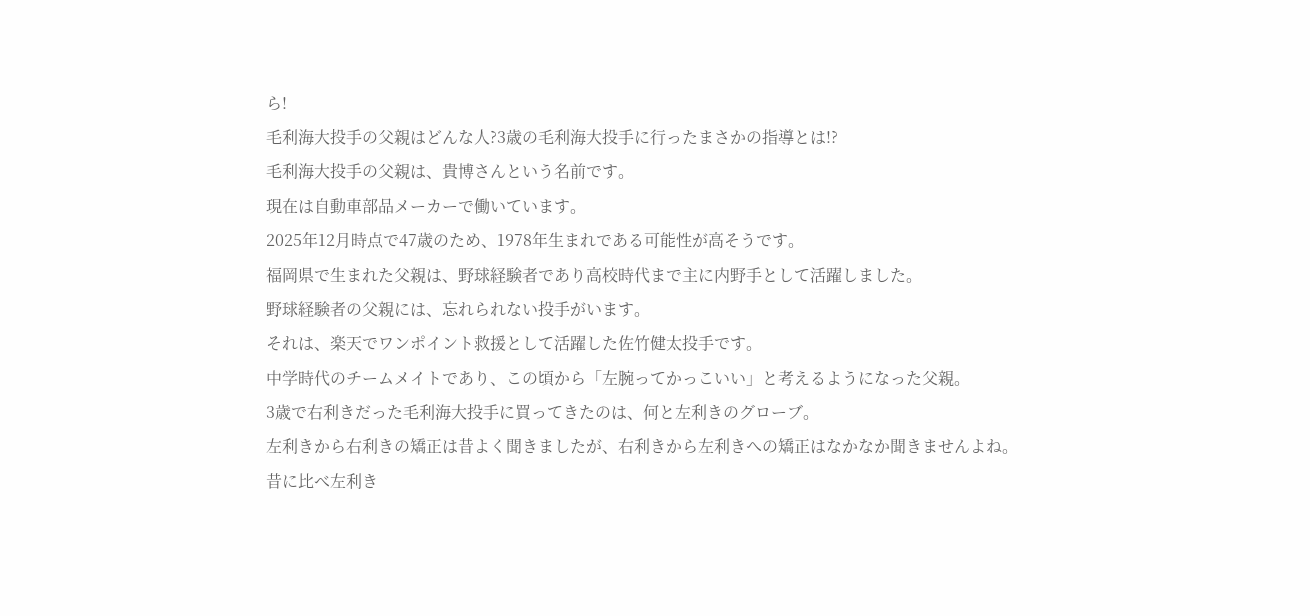ら!
毛利海大投手の父親はどんな人?3歳の毛利海大投手に行ったまさかの指導とは!?
毛利海大投手の父親は、貴博さんという名前です。
現在は自動車部品メーカーで働いています。
2025年12月時点で47歳のため、1978年生まれである可能性が高そうです。
福岡県で生まれた父親は、野球経験者であり高校時代まで主に内野手として活躍しました。
野球経験者の父親には、忘れられない投手がいます。
それは、楽天でワンポイント救援として活躍した佐竹健太投手です。
中学時代のチームメイトであり、この頃から「左腕ってかっこいい」と考えるようになった父親。
3歳で右利きだった毛利海大投手に買ってきたのは、何と左利きのグローブ。
左利きから右利きの矯正は昔よく聞きましたが、右利きから左利きへの矯正はなかなか聞きませんよね。
昔に比べ左利き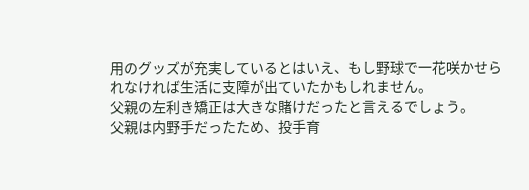用のグッズが充実しているとはいえ、もし野球で一花咲かせられなければ生活に支障が出ていたかもしれません。
父親の左利き矯正は大きな賭けだったと言えるでしょう。
父親は内野手だったため、投手育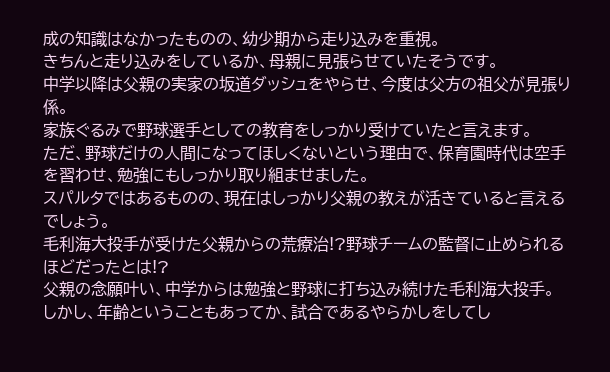成の知識はなかったものの、幼少期から走り込みを重視。
きちんと走り込みをしているか、母親に見張らせていたそうです。
中学以降は父親の実家の坂道ダッシュをやらせ、今度は父方の祖父が見張り係。
家族ぐるみで野球選手としての教育をしっかり受けていたと言えます。
ただ、野球だけの人間になってほしくないという理由で、保育園時代は空手を習わせ、勉強にもしっかり取り組ませました。
スパルタではあるものの、現在はしっかり父親の教えが活きていると言えるでしょう。
毛利海大投手が受けた父親からの荒療治!?野球チームの監督に止められるほどだったとは!?
父親の念願叶い、中学からは勉強と野球に打ち込み続けた毛利海大投手。
しかし、年齢ということもあってか、試合であるやらかしをしてし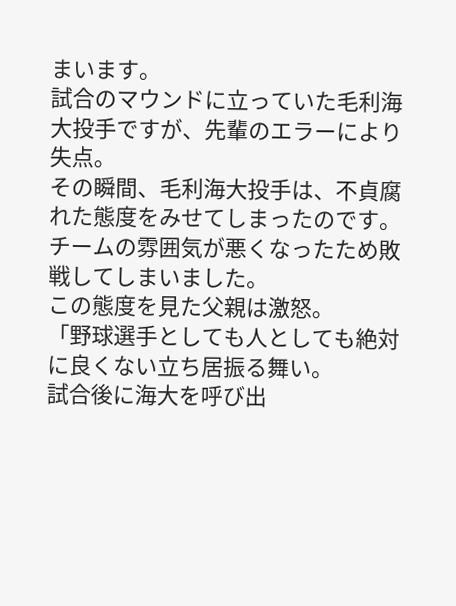まいます。
試合のマウンドに立っていた毛利海大投手ですが、先輩のエラーにより失点。
その瞬間、毛利海大投手は、不貞腐れた態度をみせてしまったのです。
チームの雰囲気が悪くなったため敗戦してしまいました。
この態度を見た父親は激怒。
「野球選手としても人としても絶対に良くない立ち居振る舞い。
試合後に海大を呼び出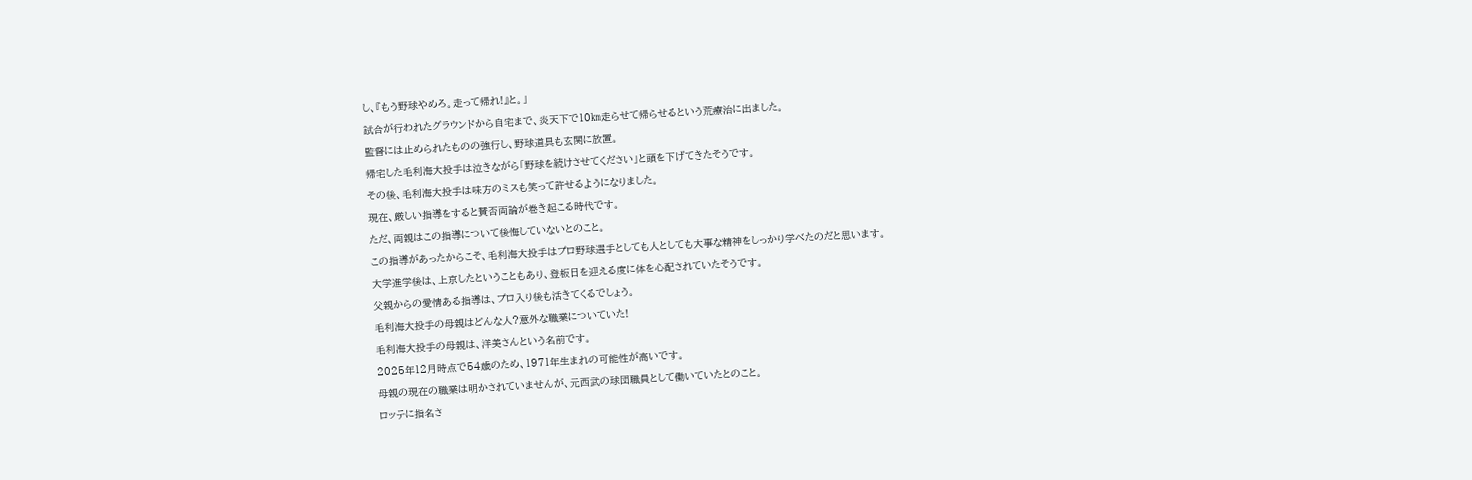し、『もう野球やめろ。走って帰れ!』と。」
試合が行われたグラウンドから自宅まで、炎天下で10㎞走らせて帰らせるという荒療治に出ました。
監督には止められたものの強行し、野球道具も玄関に放置。
帰宅した毛利海大投手は泣きながら「野球を続けさせてください」と頭を下げてきたそうです。
その後、毛利海大投手は味方のミスも笑って許せるようになりました。
現在、厳しい指導をすると賛否両論が巻き起こる時代です。
ただ、両親はこの指導について後悔していないとのこと。
この指導があったからこそ、毛利海大投手はプロ野球選手としても人としても大事な精神をしっかり学べたのだと思います。
大学進学後は、上京したということもあり、登板日を迎える度に体を心配されていたそうです。
父親からの愛情ある指導は、プロ入り後も活きてくるでしょう。
毛利海大投手の母親はどんな人?意外な職業についていた!
毛利海大投手の母親は、洋美さんという名前です。
2025年12月時点で54歳のため、1971年生まれの可能性が高いです。
母親の現在の職業は明かされていませんが、元西武の球団職員として働いていたとのこと。
ロッテに指名さ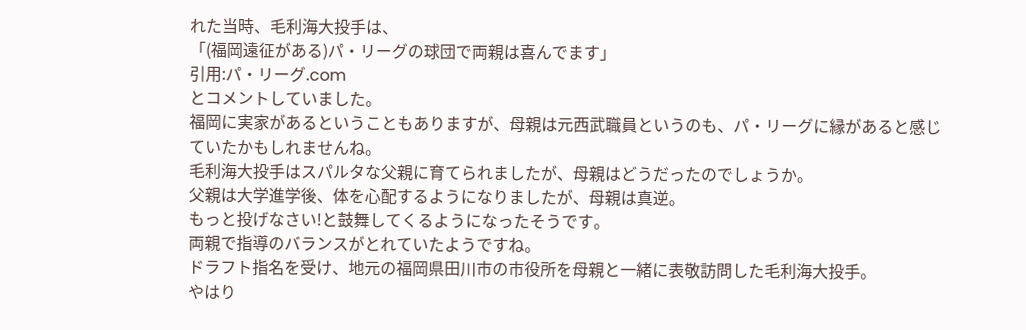れた当時、毛利海大投手は、
「(福岡遠征がある)パ・リーグの球団で両親は喜んでます」
引用:パ・リーグ.com
とコメントしていました。
福岡に実家があるということもありますが、母親は元西武職員というのも、パ・リーグに縁があると感じていたかもしれませんね。
毛利海大投手はスパルタな父親に育てられましたが、母親はどうだったのでしょうか。
父親は大学進学後、体を心配するようになりましたが、母親は真逆。
もっと投げなさい!と鼓舞してくるようになったそうです。
両親で指導のバランスがとれていたようですね。
ドラフト指名を受け、地元の福岡県田川市の市役所を母親と一緒に表敬訪問した毛利海大投手。
やはり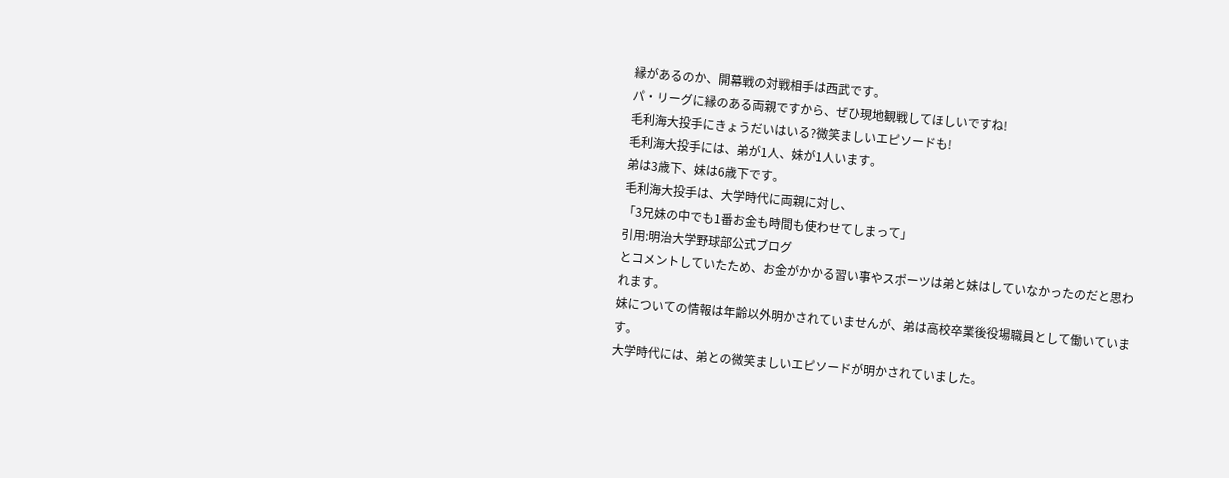縁があるのか、開幕戦の対戦相手は西武です。
パ・リーグに縁のある両親ですから、ぜひ現地観戦してほしいですね!
毛利海大投手にきょうだいはいる?微笑ましいエピソードも!
毛利海大投手には、弟が1人、妹が1人います。
弟は3歳下、妹は6歳下です。
毛利海大投手は、大学時代に両親に対し、
「3兄妹の中でも1番お金も時間も使わせてしまって」
引用:明治大学野球部公式ブログ
とコメントしていたため、お金がかかる習い事やスポーツは弟と妹はしていなかったのだと思われます。
妹についての情報は年齢以外明かされていませんが、弟は高校卒業後役場職員として働いています。
大学時代には、弟との微笑ましいエピソードが明かされていました。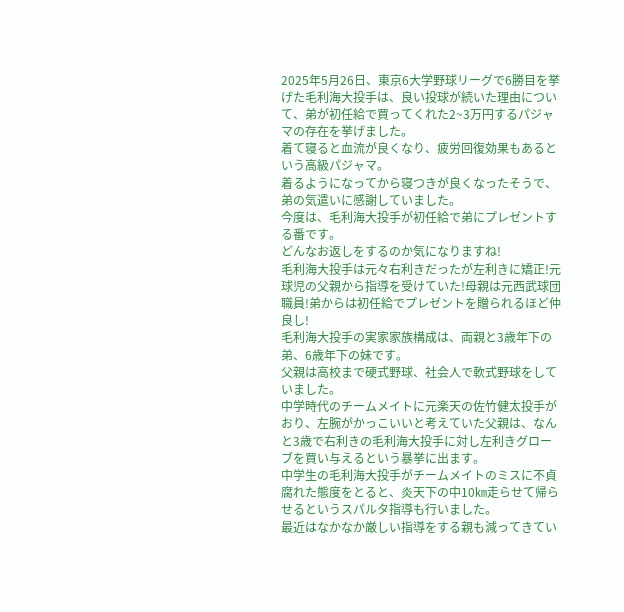2025年5月26日、東京6大学野球リーグで6勝目を挙げた毛利海大投手は、良い投球が続いた理由について、弟が初任給で買ってくれた2~3万円するパジャマの存在を挙げました。
着て寝ると血流が良くなり、疲労回復効果もあるという高級パジャマ。
着るようになってから寝つきが良くなったそうで、弟の気遣いに感謝していました。
今度は、毛利海大投手が初任給で弟にプレゼントする番です。
どんなお返しをするのか気になりますね!
毛利海大投手は元々右利きだったが左利きに矯正!元球児の父親から指導を受けていた!母親は元西武球団職員!弟からは初任給でプレゼントを贈られるほど仲良し!
毛利海大投手の実家家族構成は、両親と3歳年下の弟、6歳年下の妹です。
父親は高校まで硬式野球、社会人で軟式野球をしていました。
中学時代のチームメイトに元楽天の佐竹健太投手がおり、左腕がかっこいいと考えていた父親は、なんと3歳で右利きの毛利海大投手に対し左利きグローブを買い与えるという暴挙に出ます。
中学生の毛利海大投手がチームメイトのミスに不貞腐れた態度をとると、炎天下の中10㎞走らせて帰らせるというスパルタ指導も行いました。
最近はなかなか厳しい指導をする親も減ってきてい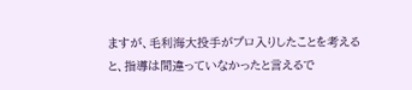ますが、毛利海大投手がプロ入りしたことを考えると、指導は間違っていなかったと言えるで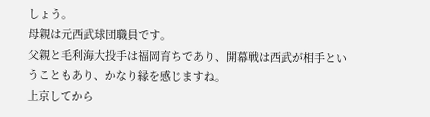しょう。
母親は元西武球団職員です。
父親と毛利海大投手は福岡育ちであり、開幕戦は西武が相手ということもあり、かなり縁を感じますね。
上京してから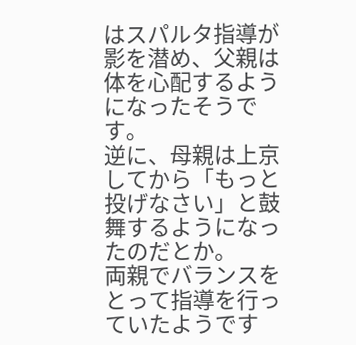はスパルタ指導が影を潜め、父親は体を心配するようになったそうです。
逆に、母親は上京してから「もっと投げなさい」と鼓舞するようになったのだとか。
両親でバランスをとって指導を行っていたようです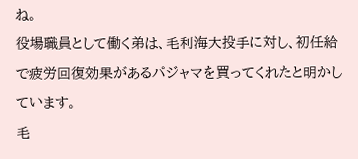ね。
役場職員として働く弟は、毛利海大投手に対し、初任給で疲労回復効果があるパジャマを買ってくれたと明かしています。
毛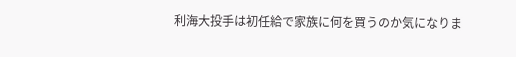利海大投手は初任給で家族に何を買うのか気になりま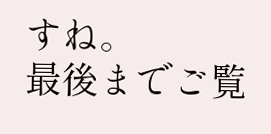すね。
最後までご覧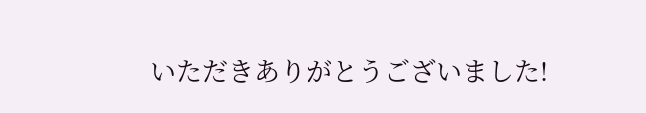いただきありがとうございました!